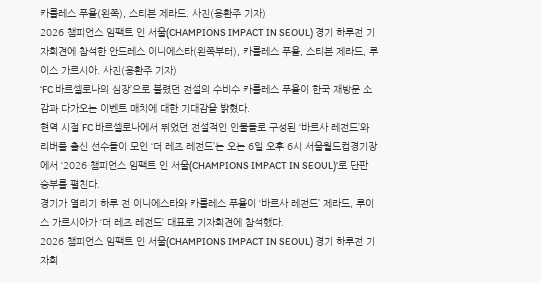카를레스 푸욜(왼쪽), 스티븐 제라드. 사진(용환주 기자)
2026 챔피언스 임팩트 인 서울(CHAMPIONS IMPACT IN SEOUL) 경기 하루전 기자회견에 참석한 안드레스 이니에스타(왼쪽부터), 카를레스 푸욜, 스티븐 제라드, 루이스 가르시아. 사진(용환주 기자)
‘FC 바르셀로나의 심장’으로 불렸던 전설의 수비수 카를레스 푸욜이 한국 재방문 소감과 다가오는 이벤트 매치에 대한 기대감을 밝혔다.
현역 시절 FC 바르셀로나에서 뛰었던 전설적인 인물들로 구성된 ‘바르사 레전드’와 리버풀 출신 선수들이 모인 ‘더 레즈 레전드’는 오는 6일 오후 6시 서울월드컵경기장에서 ‘2026 챔피언스 임팩트 인 서울(CHAMPIONS IMPACT IN SEOUL)’로 단판 승부를 펼친다.
경기가 열리기 하루 전 이니에스타와 카를레스 푸욜이 ‘바르사 레전드’ 제라드, 루이스 가르시아가 ‘더 레즈 레전드’ 대표로 기자회견에 참석했다.
2026 챔피언스 임팩트 인 서울(CHAMPIONS IMPACT IN SEOUL) 경기 하루전 기자회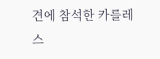견에 참석한 카를레스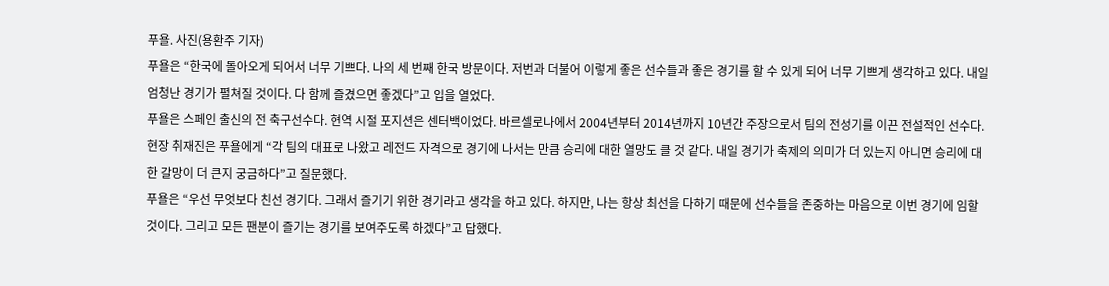푸욜. 사진(용환주 기자)
푸욜은 “한국에 돌아오게 되어서 너무 기쁘다. 나의 세 번째 한국 방문이다. 저번과 더불어 이렇게 좋은 선수들과 좋은 경기를 할 수 있게 되어 너무 기쁘게 생각하고 있다. 내일 엄청난 경기가 펼쳐질 것이다. 다 함께 즐겼으면 좋겠다”고 입을 열었다.
푸욜은 스페인 출신의 전 축구선수다. 현역 시절 포지션은 센터백이었다. 바르셀로나에서 2004년부터 2014년까지 10년간 주장으로서 팀의 전성기를 이끈 전설적인 선수다.
현장 취재진은 푸욜에게 “각 팀의 대표로 나왔고 레전드 자격으로 경기에 나서는 만큼 승리에 대한 열망도 클 것 같다. 내일 경기가 축제의 의미가 더 있는지 아니면 승리에 대한 갈망이 더 큰지 궁금하다”고 질문했다.
푸욜은 “우선 무엇보다 친선 경기다. 그래서 즐기기 위한 경기라고 생각을 하고 있다. 하지만, 나는 항상 최선을 다하기 때문에 선수들을 존중하는 마음으로 이번 경기에 임할 것이다. 그리고 모든 팬분이 즐기는 경기를 보여주도록 하겠다”고 답했다.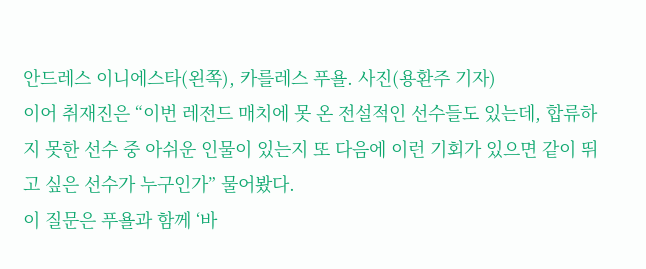안드레스 이니에스타(왼쪽), 카를레스 푸욜. 사진(용환주 기자)
이어 취재진은 “이번 레전드 매치에 못 온 전설적인 선수들도 있는데, 합류하지 못한 선수 중 아쉬운 인물이 있는지 또 다음에 이런 기회가 있으면 같이 뛰고 싶은 선수가 누구인가” 물어봤다.
이 질문은 푸욜과 함께 ‘바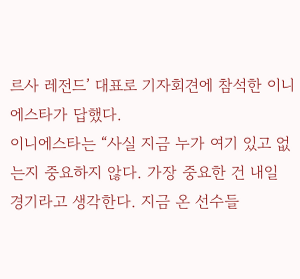르사 레전드’ 대표로 기자회견에 참석한 이니에스타가 답했다.
이니에스타는 “사실 지금 누가 여기 있고 없는지 중요하지 않다. 가장 중요한 건 내일 경기라고 생각한다. 지금 온 선수들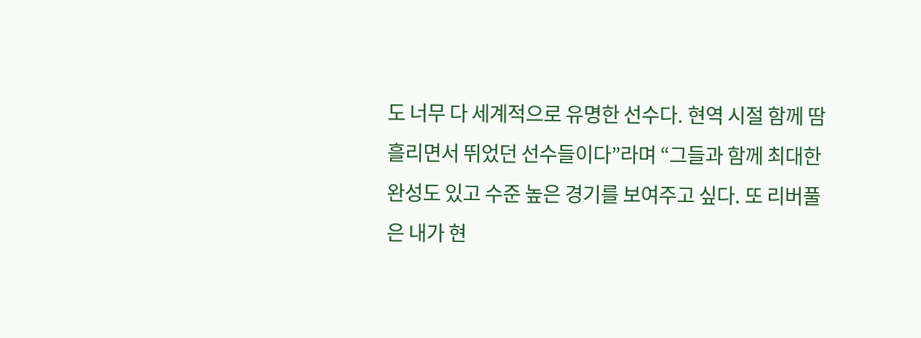도 너무 다 세계적으로 유명한 선수다. 현역 시절 함께 땀 흘리면서 뛰었던 선수들이다”라며 “그들과 함께 최대한 완성도 있고 수준 높은 경기를 보여주고 싶다. 또 리버풀은 내가 현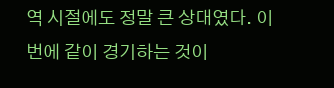역 시절에도 정말 큰 상대였다. 이번에 같이 경기하는 것이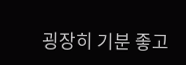굉장히 기분 좋고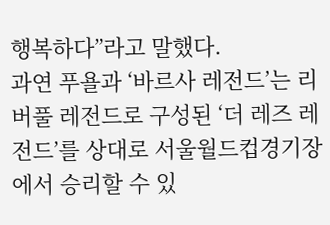행복하다”라고 말했다.
과연 푸욜과 ‘바르사 레전드’는 리버풀 레전드로 구성된 ‘더 레즈 레전드’를 상대로 서울월드컵경기장에서 승리할 수 있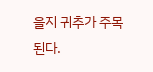을지 귀추가 주목된다.